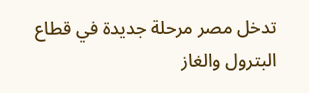تدخل مصر مرحلة جديدة في قطاع البترول والغاز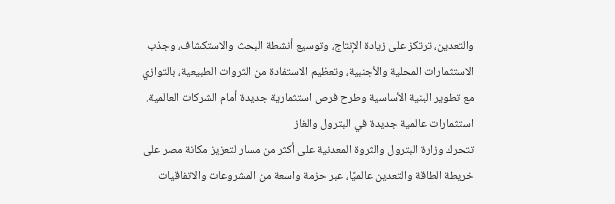والتعدين، ترتكز على زيادة الإنتاج، وتوسيع أنشطة البحث والاستكشاف، وجذب الاستثمارات المحلية والأجنبية، وتعظيم الاستفادة من الثروات الطبيعية، بالتوازي مع تطوير البنية الأساسية وطرح فرص استثمارية جديدة أمام الشركات العالمية.
استثمارات عالمية جديدة في البترول والغاز
تتحرك وزارة البترول والثروة المعدنية على أكثر من مسار لتعزيز مكانة مصر على خريطة الطاقة والتعدين عالميًا، عبر حزمة واسعة من المشروعات والاتفاقيات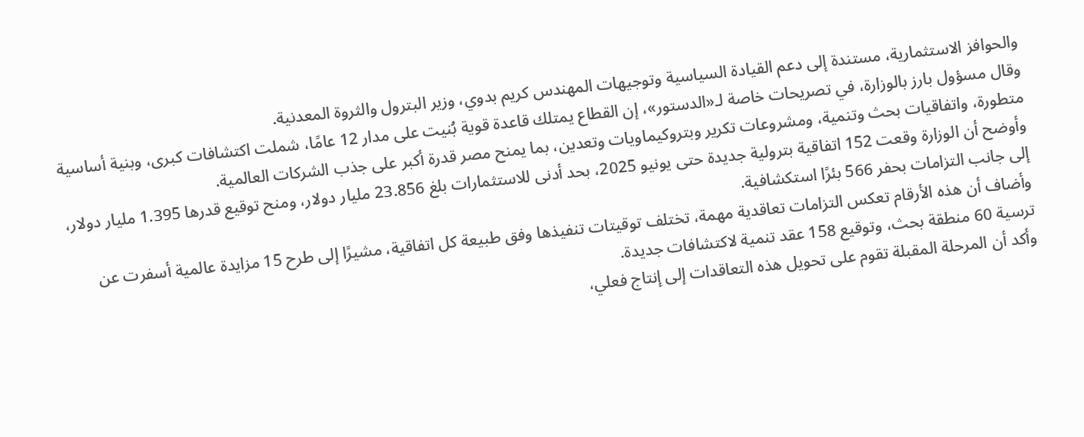والحوافز الاستثمارية، مستندة إلى دعم القيادة السياسية وتوجيهات المهندس كريم بدوي، وزير البترول والثروة المعدنية.
وقال مسؤول بارز بالوزارة، في تصريحات خاصة لـ«الدستور»، إن القطاع يمتلك قاعدة قوية بُنيت على مدار 12 عامًا، شملت اكتشافات كبرى، وبنية أساسية متطورة، واتفاقيات بحث وتنمية، ومشروعات تكرير وبتروكيماويات وتعدين، بما يمنح مصر قدرة أكبر على جذب الشركات العالمية.
وأوضح أن الوزارة وقعت 152 اتفاقية بترولية جديدة حتى يونيو 2025، بحد أدنى للاستثمارات بلغ 23.856 مليار دولار، ومنح توقيع قدرها 1.395 مليار دولار، إلى جانب التزامات بحفر 566 بئرًا استكشافية.
وأضاف أن هذه الأرقام تعكس التزامات تعاقدية مهمة، تختلف توقيتات تنفيذها وفق طبيعة كل اتفاقية، مشيرًا إلى طرح 15 مزايدة عالمية أسفرت عن ترسية 60 منطقة بحث، وتوقيع 158 عقد تنمية لاكتشافات جديدة.
وأكد أن المرحلة المقبلة تقوم على تحويل هذه التعاقدات إلى إنتاج فعلي،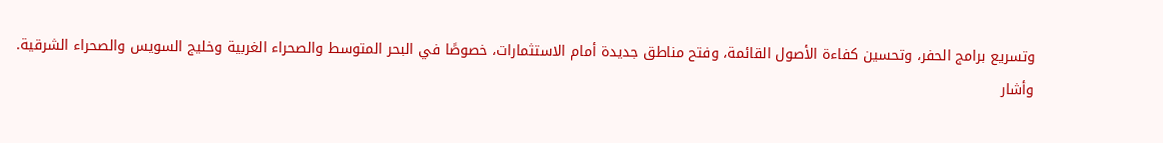وتسريع برامج الحفر، وتحسين كفاءة الأصول القائمة، وفتح مناطق جديدة أمام الاستثمارات، خصوصًا في البحر المتوسط والصحراء الغربية وخليج السويس والصحراء الشرقية.
وأشار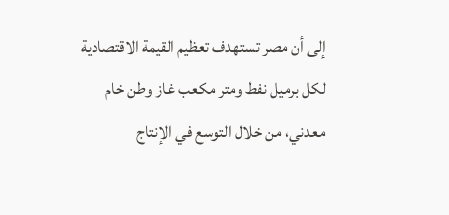إلى أن مصر تستهدف تعظيم القيمة الاقتصادية لكل برميل نفط ومتر مكعب غاز وطن خام معدني، من خلال التوسع في الإنتاج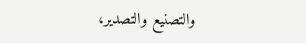والتصنيع والتصدير،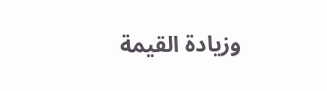وزيادة القيمة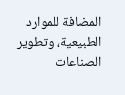المضافة للموارد الطبيعية، وتطوير الصناعات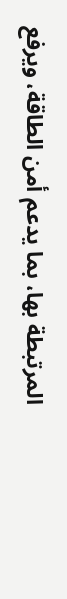المرتبطة بها، بما يدعم أمن الطاقة، ويرفع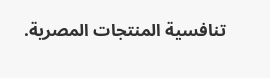تنافسية المنتجات المصرية.